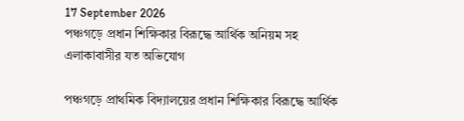17 September 2026
পঞ্চগড়ে প্রধান শিক্ষিকার বিরূদ্ধে আর্থিক অনিয়ম সহ এলাকাবাসীর যত অভিযোগ

পঞ্চগড়ে প্রাথমিক বিদ্যালয়ের প্রধান শিক্ষিকার বিরূদ্ধে আর্থিক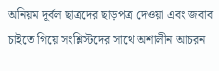অনিয়ম দূর্বল ছাত্রদের ছাড়পত্র দেওয়া এবং জবাব চাইতে গিয়ে সংশ্লিস্টদের সাথে অশালীন আচরন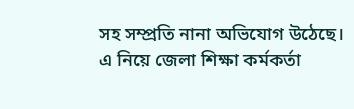সহ সম্প্রতি নানা অভিযোগ উঠেছে।
এ নিয়ে জেলা শিক্ষা কর্মকর্তা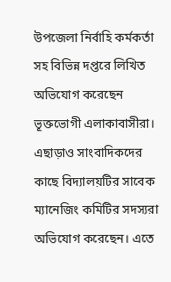উপজেলা নির্বাহি কর্মকর্তা সহ বিভিন্ন দপ্তরে লিখিত অভিযোগ করেছেন ভূক্তভোগী এলাকাবাসীরা। এছাড়াও সাংবাদিকদের কাছে বিদ্যালয়টির সাবেক ম্যানেজিং কমিটির সদস্যরা অভিযোগ করেছেন। এতে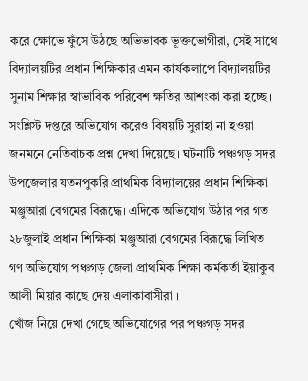করে ক্ষোভে ফুঁসে উঠছে অভিভাবক ভূক্তভোগীরা, সেই সাথে বিদ্যালয়টির প্রধান শিক্ষিকার এমন কার্যকলাপে বিদ্যালয়টির সুনাম শিক্ষার স্বাভাবিক পরিবেশ ক্ষতির আশংকা করা হচ্ছে।
সংশ্লিস্ট দপ্তরে অভিযোগ করেও বিষয়টি সুরাহা না হওয়া জনমনে নেতিবাচক প্রশ্ন দেখা দিয়েছে। ঘটনাটি পঞ্চগড় সদর উপজেলার যতনপুকরি প্রাথমিক বিদ্যালয়ের প্রধান শিক্ষিকা মঞ্জুআরা বেগমের বিরূদ্ধে। এদিকে অভিযোগ উঠার পর গত ২৮জুলাই প্রধান শিক্ষিকা মঞ্জুআরা বেগমের বিরূদ্ধে লিখিত গণ অভিযোগ পঞ্চগড় জেলা প্রাথমিক শিক্ষা কর্মকর্তা ইয়াকুব আলী মিয়ার কাছে দেয় এলাকাবাসীরা ।
খোঁজ নিয়ে দেখা গেছে অভিযোগের পর পঞ্চগড় সদর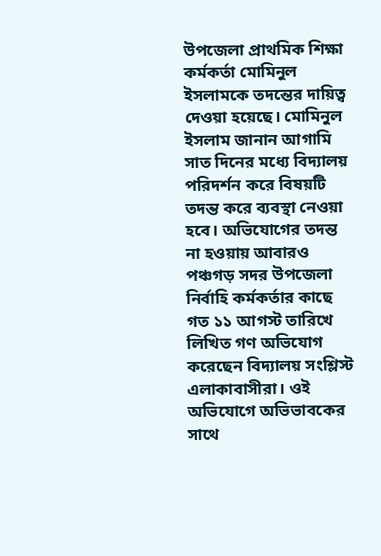উপজেলা প্রাথমিক শিক্ষা কর্মকর্তা মোমিনুল ইসলামকে তদন্তের দায়িত্ব দেওয়া হয়েছে। মোমিনুল ইসলাম জানান আগামি সাত দিনের মধ্যে বিদ্যালয় পরিদর্শন করে বিষয়টি তদন্ত করে ব্যবস্থা নেওয়া হবে। অভিযোগের তদন্ত না হওয়ায় আবারও পঞ্চগড় সদর উপজেলা নির্বাহি কর্মকর্তার কাছে গত ১১ আগস্ট তারিখে লিখিত গণ অভিযোগ করেছেন বিদ্যালয় সংশ্লিস্ট এলাকাবাসীরা। ওই অভিযোগে অভিভাবকের সাথে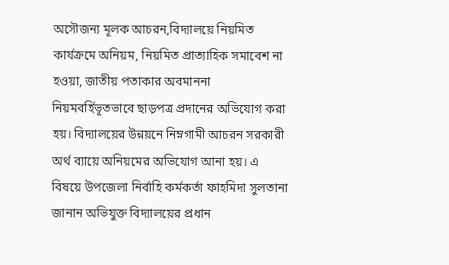অসৌজন্য মূলক আচরন,বিদ্যালয়ে নিয়মিত কার্যক্রমে অনিয়ম, নিয়মিত প্রাত্যাহিক সমাবেশ না হওয়া, জাতীয় পতাকার অবমাননা নিয়মবর্হিভূতভাবে ছাড়পত্র প্রদানের অভিযোগ করা হয়। বিদ্যালয়ের উন্নয়নে নিম্নগামী আচরন সরকারী অর্থ ব্যায়ে অনিয়মের অভিযোগ আনা হয়। এ বিষয়ে উপজেলা নির্বাহি কর্মকর্তা ফাহমিদা সুলতানা জানান অভিযুক্ত বিদ্যালয়ের প্রধান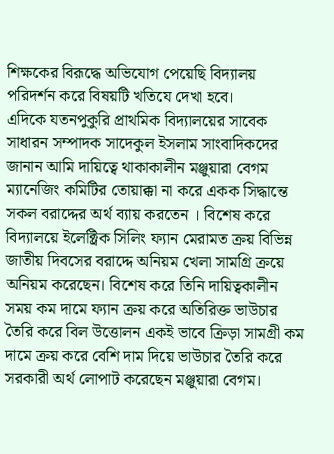শিক্ষকের বিরূদ্ধে অভিযোগ পেয়েছি বিদ্যালয় পরিদর্শন করে বিষয়টি খতিযে দেখা হবে।
এদিকে যতনপুকুরি প্রাথমিক বিদ্যালয়ের সাবেক সাধারন সম্পাদক সাদেকুল ইসলাম সাংবাদিকদের জানান আমি দায়িত্বে থাকাকালীন মঞ্জুয়ারা বেগম ম্যানেজিং কমিটির তোয়াক্কা না করে একক সিদ্ধান্তে সকল বরাদ্দের অর্থ ব্যায় করতেন । বিশেষ করে বিদ্যালয়ে ইলেক্ট্রিক সিলিং ফ্যান মেরামত ক্রয় বিভিন্ন জাতীয় দিবসের বরাদ্দে অনিয়ম খেলা সামগ্রি ক্রয়ে অনিয়ম করেছেন। বিশেষ করে তিনি দায়িত্বকালীন সময় কম দামে ফ্যান ক্রয় করে অতিরিক্ত ভাউচার তৈরি করে বিল উত্তোলন একই ভাবে ক্রিড়া সামগ্রী কম দামে ক্রয় করে বেশি দাম দিয়ে ভাউচার তৈরি করে সরকারী অর্থ লোপাট করেছেন মঞ্জুয়ারা বেগম।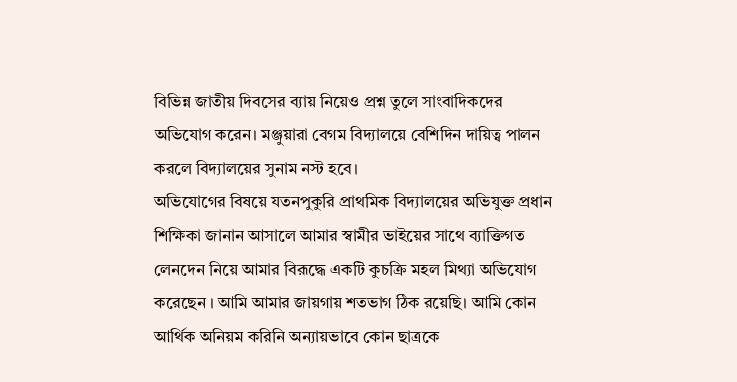বিভিন্ন জাতীয় দিবসের ব্যায় নিয়েও প্রশ্ন তুলে সাংবাদিকদের অভিযোগ করেন। মঞ্জুয়ারা বেগম বিদ্যালয়ে বেশিদিন দায়িত্ব পালন করলে বিদ্যালয়ের সুনাম নস্ট হবে।
অভিযোগের বিষয়ে যতনপুকুরি প্রাথমিক বিদ্যালয়ের অভিযুক্ত প্রধান শিক্ষিকা জানান আসালে আমার স্বামীর ভাইয়ের সাথে ব্যাক্তিগত লেনদেন নিয়ে আমার বিরূদ্ধে একটি কুচক্রি মহল মিথ্যা অভিযোগ করেছেন । আমি আমার জায়গায় শতভাগ ঠিক রয়েছি। আমি কোন আর্থিক অনিয়ম করিনি অন্যায়ভাবে কোন ছাত্রকে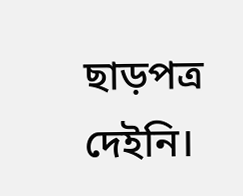ছাড়পত্র দেইনি।